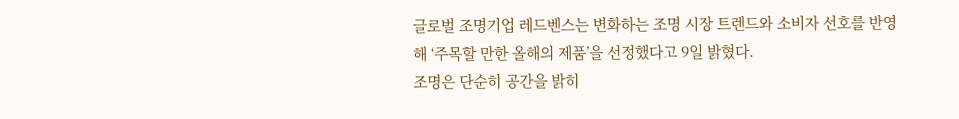글로벌 조명기업 레드벤스는 변화하는 조명 시장 트렌드와 소비자 선호를 반영해 ‘주목할 만한 올해의 제품’을 선정했다고 9일 밝혔다.
조명은 단순히 공간을 밝히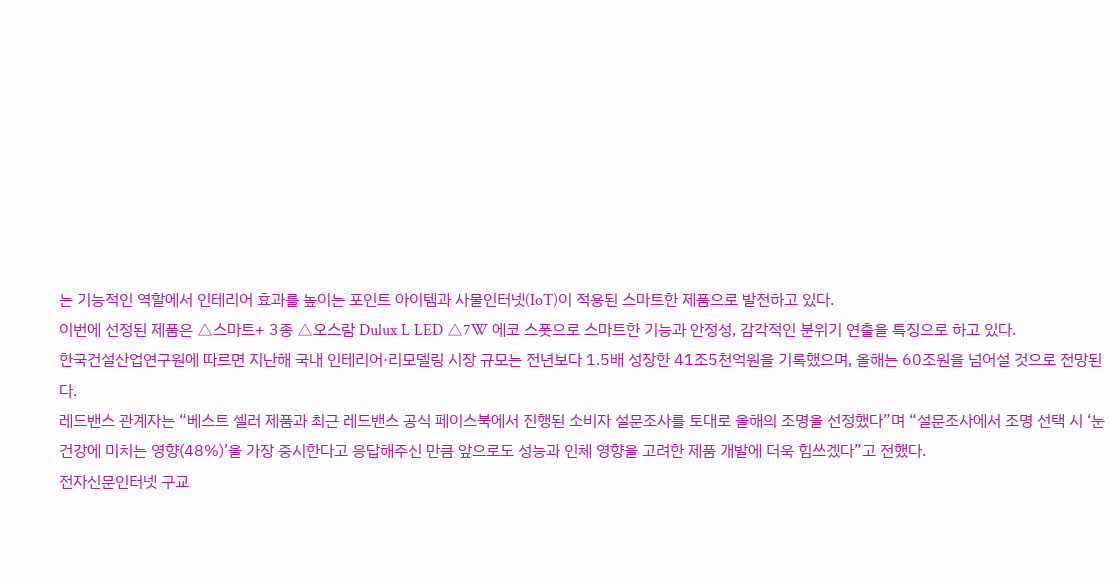는 기능적인 역할에서 인테리어 효과를 높이는 포인트 아이템과 사물인터넷(IoT)이 적용된 스마트한 제품으로 발전하고 있다.
이번에 선정된 제품은 △스마트+ 3종 △오스람 Dulux L LED △7W 에코 스폿으로 스마트한 기능과 안정성, 감각적인 분위기 연출을 특징으로 하고 있다.
한국건설산업연구원에 따르면 지난해 국내 인테리어·리모델링 시장 규모는 전년보다 1.5배 성장한 41조5천억원을 기록했으며, 올해는 60조원을 넘어설 것으로 전망된다.
레드밴스 관계자는 “베스트 셀러 제품과 최근 레드밴스 공식 페이스북에서 진행된 소비자 설문조사를 토대로 올해의 조명을 선정했다”며 “설문조사에서 조명 선택 시 ‘눈 건강에 미치는 영향(48%)’을 가장 중시한다고 응답해주신 만큼 앞으로도 성능과 인체 영향을 고려한 제품 개발에 더욱 힘쓰겠다”고 전했다.
전자신문인터넷 구교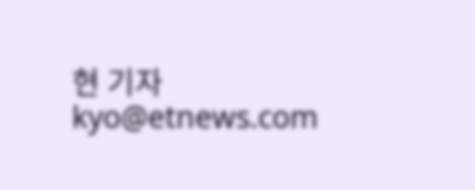현 기자 kyo@etnews.com